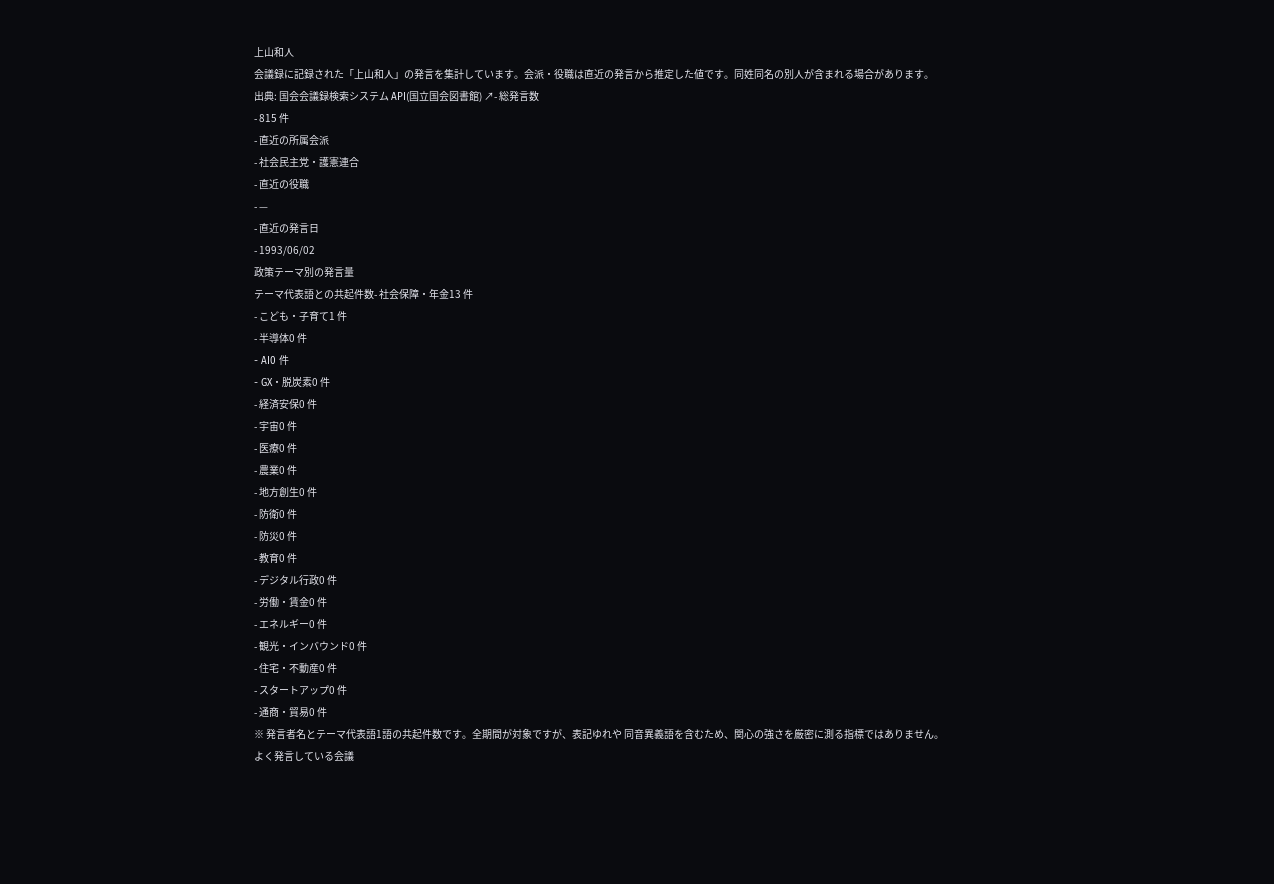上山和人
会議録に記録された「上山和人」の発言を集計しています。会派・役職は直近の発言から推定した値です。同姓同名の別人が含まれる場合があります。
出典: 国会会議録検索システム API(国立国会図書館) ↗- 総発言数
- 815 件
- 直近の所属会派
- 社会民主党・護憲連合
- 直近の役職
- —
- 直近の発言日
- 1993/06/02
政策テーマ別の発言量
テーマ代表語との共起件数- 社会保障・年金13 件
- こども・子育て1 件
- 半導体0 件
- AI0 件
- GX・脱炭素0 件
- 経済安保0 件
- 宇宙0 件
- 医療0 件
- 農業0 件
- 地方創生0 件
- 防衛0 件
- 防災0 件
- 教育0 件
- デジタル行政0 件
- 労働・賃金0 件
- エネルギー0 件
- 観光・インバウンド0 件
- 住宅・不動産0 件
- スタートアップ0 件
- 通商・貿易0 件
※ 発言者名とテーマ代表語1語の共起件数です。全期間が対象ですが、表記ゆれや 同音異義語を含むため、関心の強さを厳密に測る指標ではありません。
よく発言している会議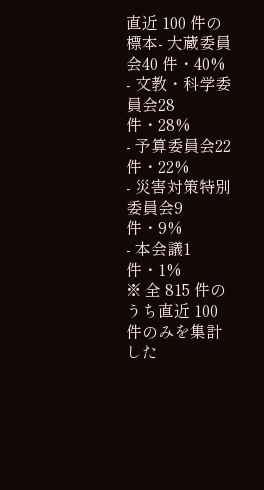直近 100 件の標本- 大蔵委員会40 件・40%
- 文教・科学委員会28 件・28%
- 予算委員会22 件・22%
- 災害対策特別委員会9 件・9%
- 本会議1 件・1%
※ 全 815 件のうち直近 100 件のみを集計した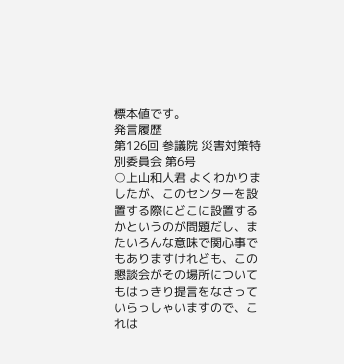標本値です。
発言履歴
第126回 参議院 災害対策特別委員会 第6号
○上山和人君 よくわかりましたが、このセンターを設置する際にどこに設置するかというのが問題だし、またいろんな意味で関心事でもありますけれども、この懇談会がその場所についてもはっきり提言をなさっていらっしゃいますので、これは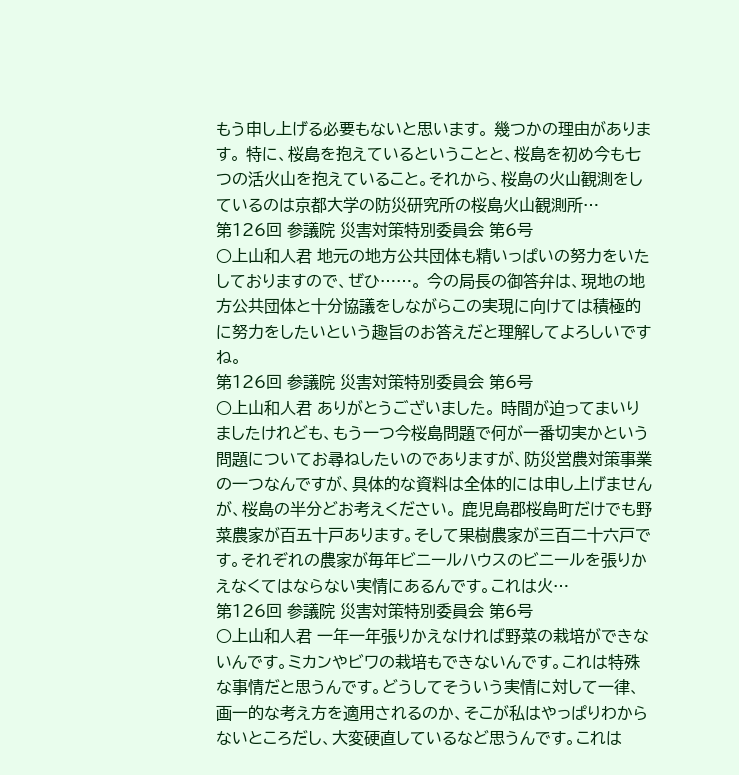もう申し上げる必要もないと思います。 幾つかの理由があります。 特に、桜島を抱えているということと、桜島を初め今も七つの活火山を抱えていること。それから、桜島の火山観測をしているのは京都大学の防災研究所の桜島火山観測所…
第126回 参議院 災害対策特別委員会 第6号
○上山和人君 地元の地方公共団体も精いっぱいの努力をいたしておりますので、ぜひ……。 今の局長の御答弁は、現地の地方公共団体と十分協議をしながらこの実現に向けては積極的に努力をしたいという趣旨のお答えだと理解してよろしいですね。
第126回 参議院 災害対策特別委員会 第6号
○上山和人君 ありがとうございました。 時間が迫ってまいりましたけれども、もう一つ今桜島問題で何が一番切実かという問題についてお尋ねしたいのでありますが、防災営農対策事業の一つなんですが、具体的な資料は全体的には申し上げませんが、桜島の半分どお考えください。 鹿児島郡桜島町だけでも野菜農家が百五十戸あります。そして果樹農家が三百二十六戸です。それぞれの農家が毎年ビニールハウスのビニールを張りかえなくてはならない実情にあるんです。これは火…
第126回 参議院 災害対策特別委員会 第6号
○上山和人君 一年一年張りかえなければ野菜の栽培ができないんです。ミカンやビワの栽培もできないんです。これは特殊な事情だと思うんです。どうしてそういう実情に対して一律、画一的な考え方を適用されるのか、そこが私はやっぱりわからないところだし、大変硬直しているなど思うんです。これは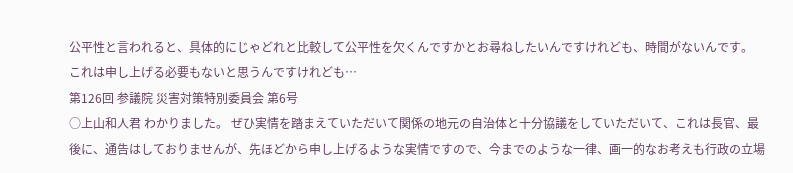公平性と言われると、具体的にじゃどれと比較して公平性を欠くんですかとお尋ねしたいんですけれども、時間がないんです。 これは申し上げる必要もないと思うんですけれども…
第126回 参議院 災害対策特別委員会 第6号
○上山和人君 わかりました。 ぜひ実情を踏まえていただいて関係の地元の自治体と十分協議をしていただいて、これは長官、最後に、通告はしておりませんが、先ほどから申し上げるような実情ですので、今までのような一律、画一的なお考えも行政の立場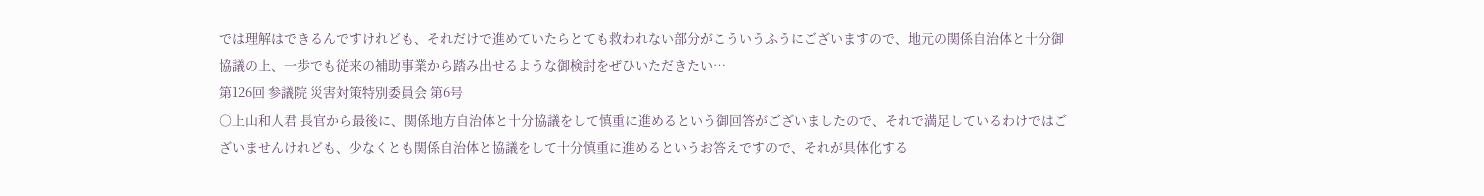では理解はできるんですけれども、それだけで進めていたらとても救われない部分がこういうふうにございますので、地元の関係自治体と十分御協議の上、一歩でも従来の補助事業から踏み出せるような御検討をぜひいただきたい…
第126回 参議院 災害対策特別委員会 第6号
○上山和人君 長官から最後に、関係地方自治体と十分協議をして慎重に進めるという御回答がございましたので、それで満足しているわけではございませんけれども、少なくとも関係自治体と協議をして十分慎重に進めるというお答えですので、それが具体化する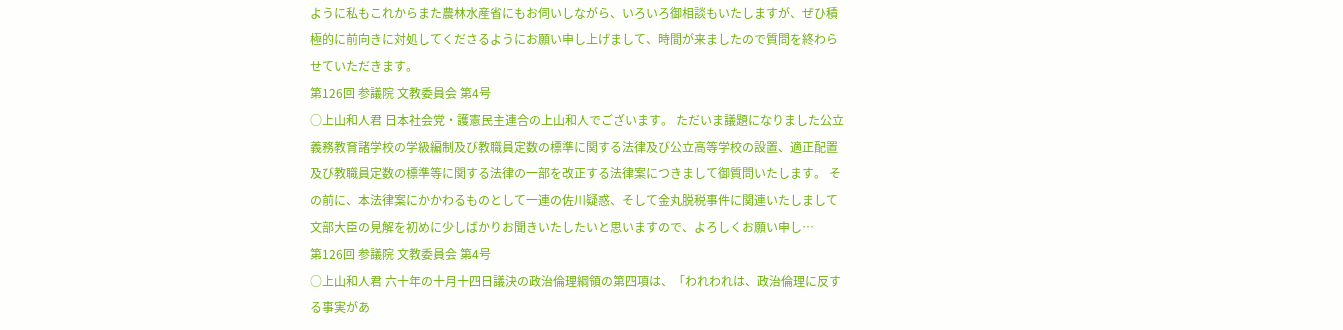ように私もこれからまた農林水産省にもお伺いしながら、いろいろ御相談もいたしますが、ぜひ積極的に前向きに対処してくださるようにお願い申し上げまして、時間が来ましたので質問を終わらせていただきます。
第126回 参議院 文教委員会 第4号
○上山和人君 日本社会党・護憲民主連合の上山和人でございます。 ただいま議題になりました公立義務教育諸学校の学級編制及び教職員定数の標準に関する法律及び公立高等学校の設置、適正配置及び教職員定数の標準等に関する法律の一部を改正する法律案につきまして御質問いたします。 その前に、本法律案にかかわるものとして一連の佐川疑惑、そして金丸脱税事件に関連いたしまして文部大臣の見解を初めに少しばかりお聞きいたしたいと思いますので、よろしくお願い申し…
第126回 参議院 文教委員会 第4号
○上山和人君 六十年の十月十四日議決の政治倫理綱領の第四項は、「われわれは、政治倫理に反する事実があ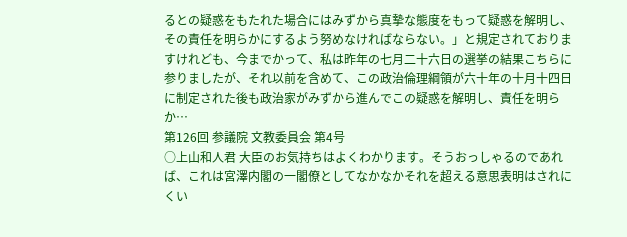るとの疑惑をもたれた場合にはみずから真摯な態度をもって疑惑を解明し、その責任を明らかにするよう努めなければならない。」と規定されておりますけれども、今までかって、私は昨年の七月二十六日の選挙の結果こちらに参りましたが、それ以前を含めて、この政治倫理綱領が六十年の十月十四日に制定された後も政治家がみずから進んでこの疑惑を解明し、責任を明らか…
第126回 参議院 文教委員会 第4号
○上山和人君 大臣のお気持ちはよくわかります。そうおっしゃるのであれば、これは宮澤内閣の一閣僚としてなかなかそれを超える意思表明はされにくい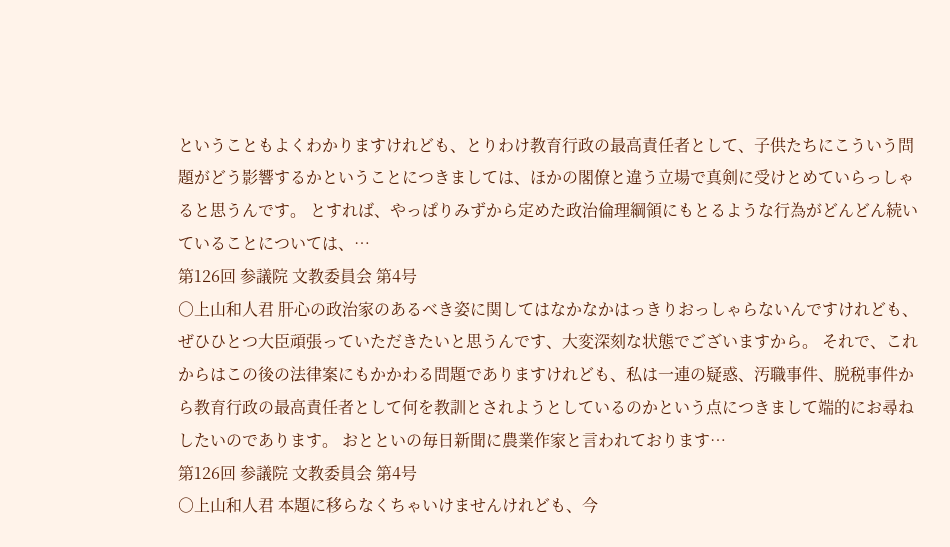ということもよくわかりますけれども、とりわけ教育行政の最高責任者として、子供たちにこういう問題がどう影響するかということにつきましては、ほかの閣僚と違う立場で真剣に受けとめていらっしゃると思うんです。 とすれば、やっぱりみずから定めた政治倫理綱領にもとるような行為がどんどん続いていることについては、…
第126回 参議院 文教委員会 第4号
○上山和人君 肝心の政治家のあるべき姿に関してはなかなかはっきりおっしゃらないんですけれども、ぜひひとつ大臣頑張っていただきたいと思うんです、大変深刻な状態でございますから。 それで、これからはこの後の法律案にもかかわる問題でありますけれども、私は一連の疑惑、汚職事件、脱税事件から教育行政の最高責任者として何を教訓とされようとしているのかという点につきまして端的にお尋ねしたいのであります。 おとといの毎日新聞に農業作家と言われております…
第126回 参議院 文教委員会 第4号
○上山和人君 本題に移らなくちゃいけませんけれども、今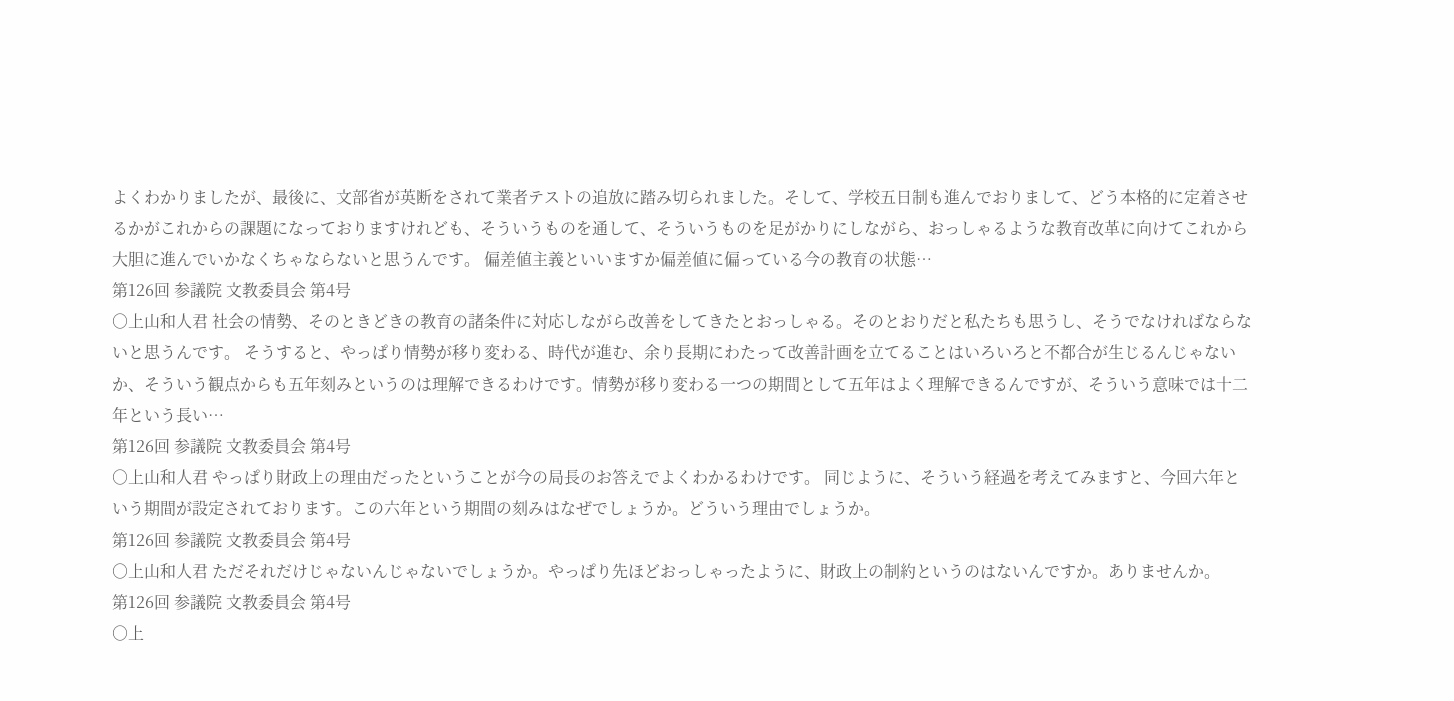よくわかりましたが、最後に、文部省が英断をされて業者テストの追放に踏み切られました。そして、学校五日制も進んでおりまして、どう本格的に定着させるかがこれからの課題になっておりますけれども、そういうものを通して、そういうものを足がかりにしながら、おっしゃるような教育改革に向けてこれから大胆に進んでいかなくちゃならないと思うんです。 偏差値主義といいますか偏差値に偏っている今の教育の状態…
第126回 参議院 文教委員会 第4号
○上山和人君 社会の情勢、そのときどきの教育の諸条件に対応しながら改善をしてきたとおっしゃる。そのとおりだと私たちも思うし、そうでなければならないと思うんです。 そうすると、やっぱり情勢が移り変わる、時代が進む、余り長期にわたって改善計画を立てることはいろいろと不都合が生じるんじゃないか、そういう観点からも五年刻みというのは理解できるわけです。情勢が移り変わる一つの期間として五年はよく理解できるんですが、そういう意味では十二年という長い…
第126回 参議院 文教委員会 第4号
○上山和人君 やっぱり財政上の理由だったということが今の局長のお答えでよくわかるわけです。 同じように、そういう経過を考えてみますと、今回六年という期間が設定されております。この六年という期間の刻みはなぜでしょうか。どういう理由でしょうか。
第126回 参議院 文教委員会 第4号
○上山和人君 ただそれだけじゃないんじゃないでしょうか。やっぱり先ほどおっしゃったように、財政上の制約というのはないんですか。ありませんか。
第126回 参議院 文教委員会 第4号
○上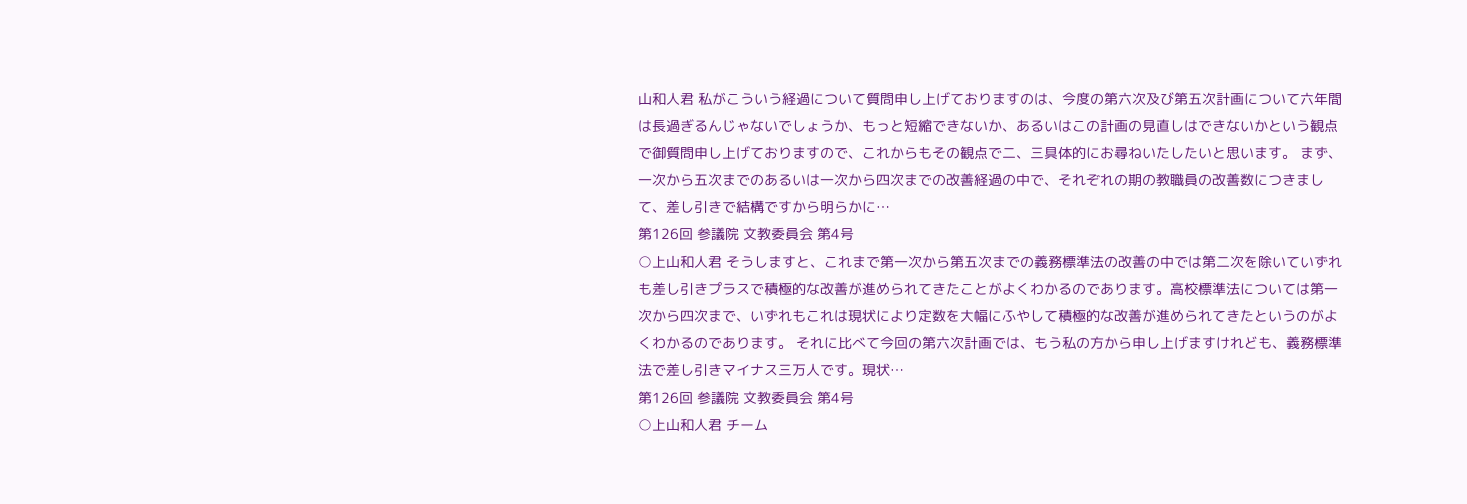山和人君 私がこういう経過について質問申し上げておりますのは、今度の第六次及び第五次計画について六年間は長過ぎるんじゃないでしょうか、もっと短縮できないか、あるいはこの計画の見直しはできないかという観点で御質問申し上げておりますので、これからもその観点で二、三具体的にお尋ねいたしたいと思います。 まず、一次から五次までのあるいは一次から四次までの改善経過の中で、それぞれの期の教職員の改善数につきまして、差し引きで結構ですから明らかに…
第126回 参議院 文教委員会 第4号
○上山和人君 そうしますと、これまで第一次から第五次までの義務標準法の改善の中では第二次を除いていずれも差し引きプラスで積極的な改善が進められてきたことがよくわかるのであります。高校標準法については第一次から四次まで、いずれもこれは現状により定数を大幅にふやして積極的な改善が進められてきたというのがよくわかるのであります。 それに比べて今回の第六次計画では、もう私の方から申し上げますけれども、義務標準法で差し引きマイナス三万人です。現状…
第126回 参議院 文教委員会 第4号
○上山和人君 チーム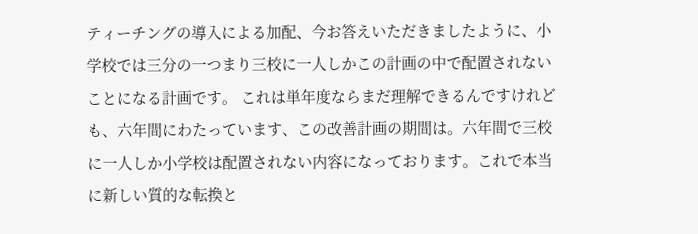ティーチングの導入による加配、今お答えいただきましたように、小学校では三分の一つまり三校に一人しかこの計画の中で配置されないことになる計画です。 これは単年度ならまだ理解できるんですけれども、六年間にわたっています、この改善計画の期間は。六年間で三校に一人しか小学校は配置されない内容になっております。これで本当に新しい質的な転換と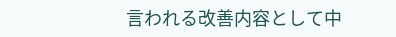言われる改善内容として中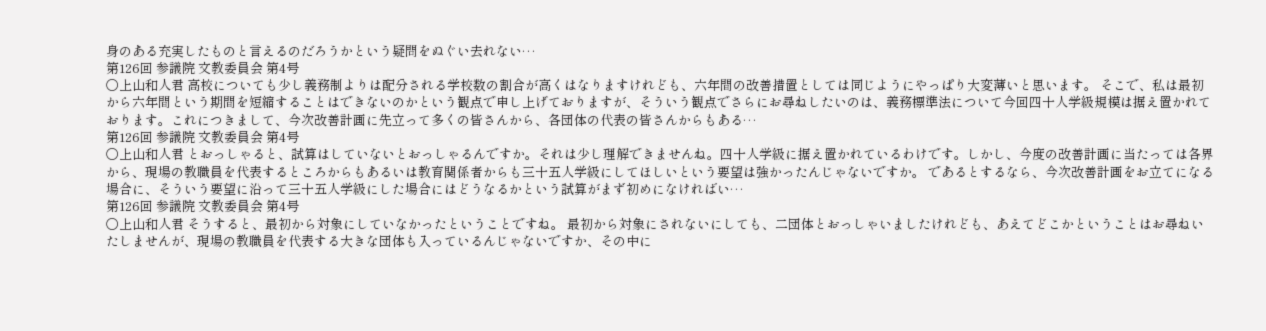身のある充実したものと言えるのだろうかという疑問をぬぐい去れない…
第126回 参議院 文教委員会 第4号
○上山和人君 高校についても少し義務制よりは配分される学校数の割合が高くはなりますけれども、六年間の改善措置としては同じようにやっぱり大変薄いと思います。 そこで、私は最初から六年間という期間を短縮することはできないのかという観点で申し上げておりますが、そういう観点でさらにお尋ねしたいのは、義務標準法について今回四十人学級規模は据え置かれております。これにつきまして、今次改善計画に先立って多くの皆さんから、各団体の代表の皆さんからもある…
第126回 参議院 文教委員会 第4号
○上山和人君 とおっしゃると、試算はしていないとおっしゃるんですか。それは少し理解できませんね。四十人学級に据え置かれているわけです。しかし、今度の改善計画に当たっては各界から、現場の教職員を代表するところからもあるいは教育関係者からも三十五人学級にしてほしいという要望は強かったんじゃないですか。 であるとするなら、今次改善計画をお立てになる場合に、そういう要望に沿って三十五人学級にした場合にはどうなるかという試算がまず初めになければい…
第126回 参議院 文教委員会 第4号
○上山和人君 そうすると、最初から対象にしていなかったということですね。 最初から対象にされないにしても、二団体とおっしゃいましたけれども、あえてどこかということはお尋ねいたしませんが、現場の教職員を代表する大きな団体も入っているんじゃないですか、その中に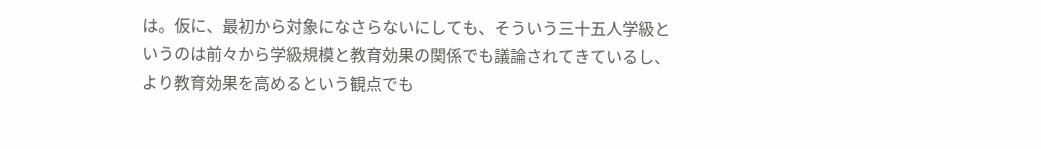は。仮に、最初から対象になさらないにしても、そういう三十五人学級というのは前々から学級規模と教育効果の関係でも議論されてきているし、より教育効果を高めるという観点でも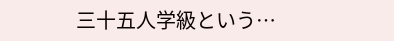三十五人学級という…